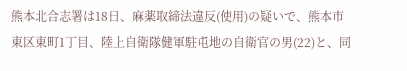熊本北合志署は18日、麻薬取締法違反(使用)の疑いで、熊本市東区東町1丁目、陸上自衛隊健軍駐屯地の自衛官の男(22)と、同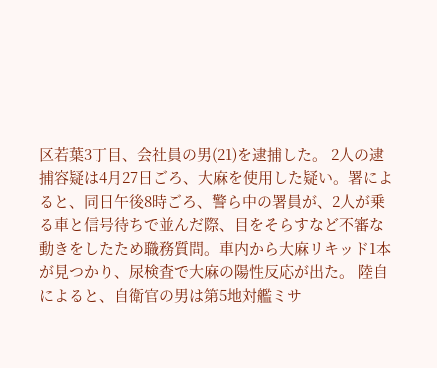区若葉3丁目、会社員の男(21)を逮捕した。 2人の逮捕容疑は4月27日ごろ、大麻を使用した疑い。署によると、同日午後8時ごろ、警ら中の署員が、2人が乗る車と信号待ちで並んだ際、目をそらすなど不審な動きをしたため職務質問。車内から大麻リキッド1本が見つかり、尿検査で大麻の陽性反応が出た。 陸自によると、自衛官の男は第5地対艦ミサ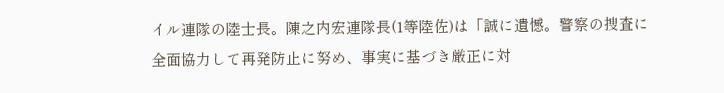イル連隊の陸士長。陳之内宏連隊長(1等陸佐)は「誠に遺憾。警察の捜査に全面協力して再発防止に努め、事実に基づき厳正に対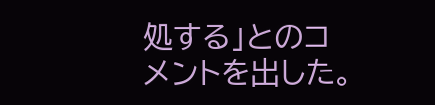処する」とのコメントを出した。